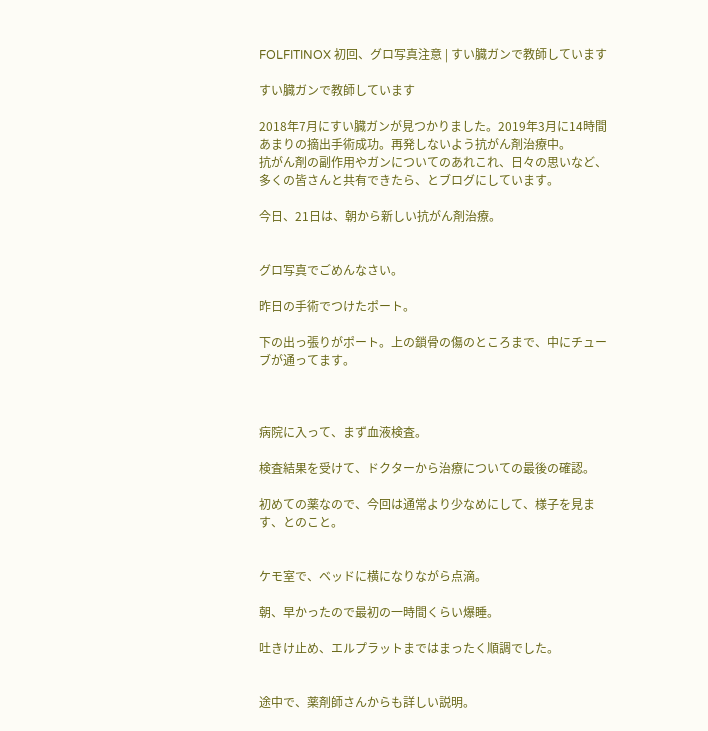FOLFITINOX 初回、グロ写真注意 | すい臓ガンで教師しています

すい臓ガンで教師しています

2018年7月にすい臓ガンが見つかりました。2019年3月に14時間あまりの摘出手術成功。再発しないよう抗がん剤治療中。
抗がん剤の副作用やガンについてのあれこれ、日々の思いなど、多くの皆さんと共有できたら、とブログにしています。

今日、21日は、朝から新しい抗がん剤治療。


グロ写真でごめんなさい。

昨日の手術でつけたポート。

下の出っ張りがポート。上の鎖骨の傷のところまで、中にチューブが通ってます。



病院に入って、まず血液検査。

検査結果を受けて、ドクターから治療についての最後の確認。

初めての薬なので、今回は通常より少なめにして、様子を見ます、とのこと。


ケモ室で、ベッドに横になりながら点滴。

朝、早かったので最初の一時間くらい爆睡。

吐きけ止め、エルプラットまではまったく順調でした。


途中で、薬剤師さんからも詳しい説明。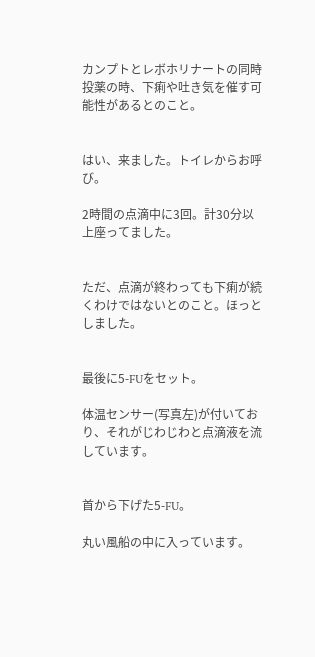カンプトとレボホリナートの同時投薬の時、下痢や吐き気を催す可能性があるとのこと。


はい、来ました。トイレからお呼び。

2時間の点滴中に3回。計30分以上座ってました。


ただ、点滴が終わっても下痢が続くわけではないとのこと。ほっとしました。


最後に5-FUをセット。

体温センサー(写真左)が付いており、それがじわじわと点滴液を流しています。


首から下げた5-FU。

丸い風船の中に入っています。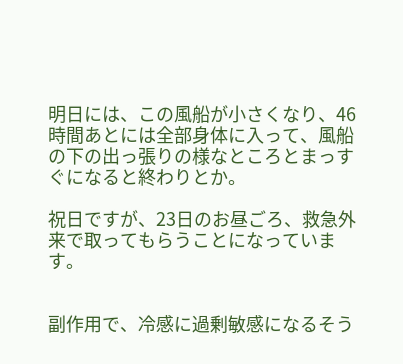明日には、この風船が小さくなり、46時間あとには全部身体に入って、風船の下の出っ張りの様なところとまっすぐになると終わりとか。

祝日ですが、23日のお昼ごろ、救急外来で取ってもらうことになっています。


副作用で、冷感に過剰敏感になるそう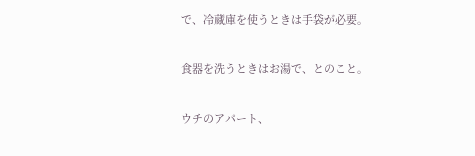で、冷蔵庫を使うときは手袋が必要。

食器を洗うときはお湯で、とのこと。

ウチのアパート、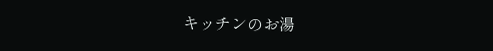キッチンのお湯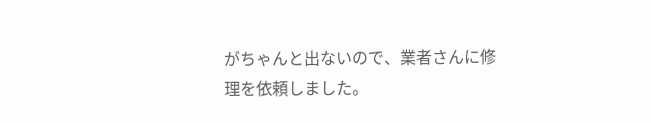がちゃんと出ないので、業者さんに修理を依頼しました。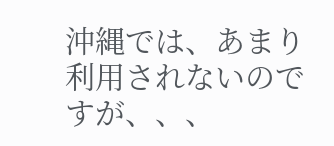沖縄では、あまり利用されないのですが、、、